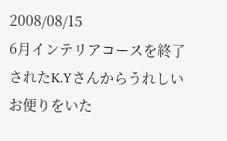2008/08/15
6月インテリアコースを終了されたK.Yさんからうれしいお便りをいた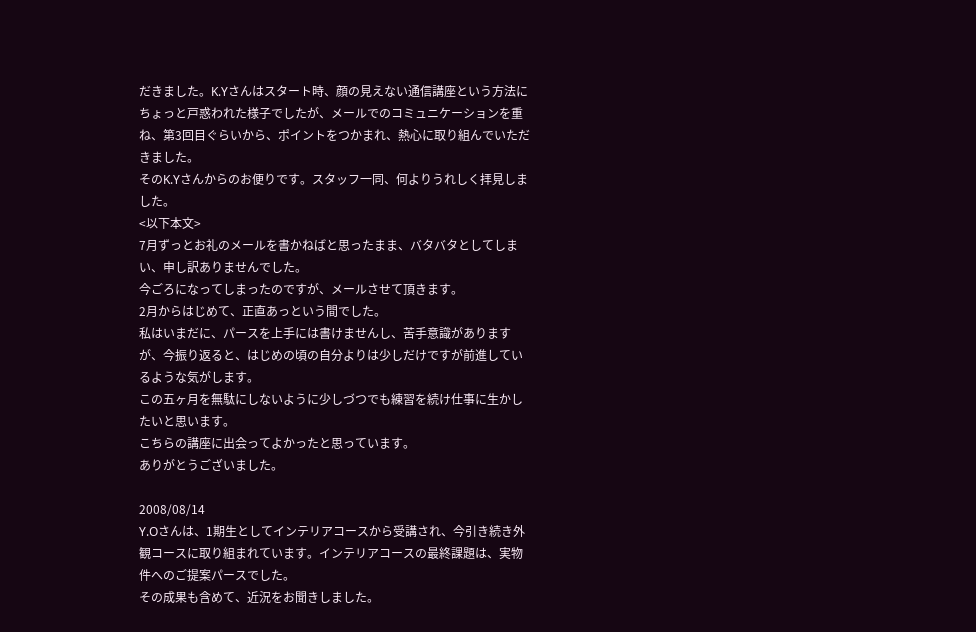だきました。K.Yさんはスタート時、顔の見えない通信講座という方法にちょっと戸惑われた様子でしたが、メールでのコミュニケーションを重ね、第3回目ぐらいから、ポイントをつかまれ、熱心に取り組んでいただきました。
そのK.Yさんからのお便りです。スタッフ一同、何よりうれしく拝見しました。
<以下本文>
7月ずっとお礼のメールを書かねばと思ったまま、バタバタとしてしまい、申し訳ありませんでした。
今ごろになってしまったのですが、メールさせて頂きます。
2月からはじめて、正直あっという間でした。
私はいまだに、パースを上手には書けませんし、苦手意識がありますが、今振り返ると、はじめの頃の自分よりは少しだけですが前進しているような気がします。
この五ヶ月を無駄にしないように少しづつでも練習を続け仕事に生かしたいと思います。
こちらの講座に出会ってよかったと思っています。
ありがとうございました。

2008/08/14
Y.Oさんは、1期生としてインテリアコースから受講され、今引き続き外観コースに取り組まれています。インテリアコースの最終課題は、実物件へのご提案パースでした。
その成果も含めて、近況をお聞きしました。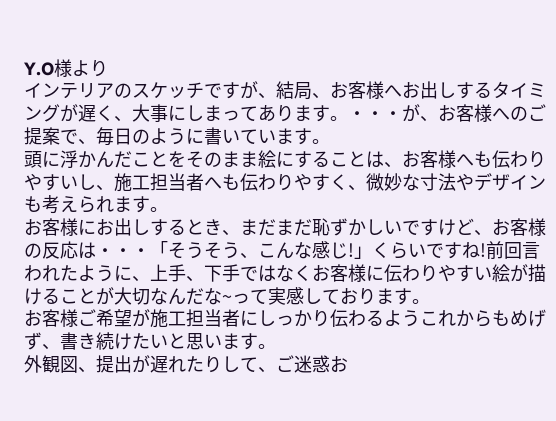Y.O様より
インテリアのスケッチですが、結局、お客様へお出しするタイミングが遅く、大事にしまってあります。・・・が、お客様へのご提案で、毎日のように書いています。
頭に浮かんだことをそのまま絵にすることは、お客様へも伝わりやすいし、施工担当者へも伝わりやすく、微妙な寸法やデザインも考えられます。
お客様にお出しするとき、まだまだ恥ずかしいですけど、お客様の反応は・・・「そうそう、こんな感じ!」くらいですね!前回言われたように、上手、下手ではなくお客様に伝わりやすい絵が描けることが大切なんだな~って実感しております。
お客様ご希望が施工担当者にしっかり伝わるようこれからもめげず、書き続けたいと思います。
外観図、提出が遅れたりして、ご迷惑お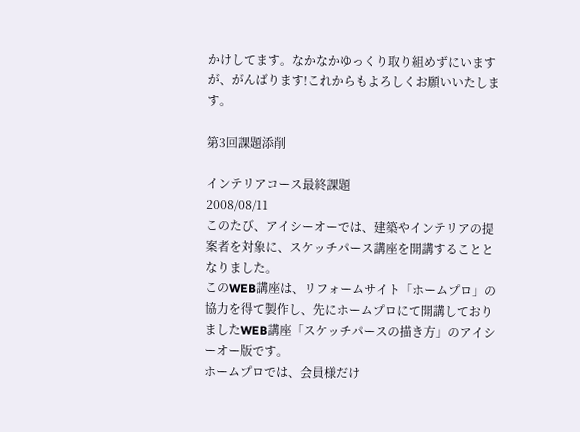かけしてます。なかなかゆっくり取り組めずにいますが、がんばります!これからもよろしくお願いいたします。

第3回課題添削

インテリアコース最終課題
2008/08/11
このたび、アイシーオーでは、建築やインテリアの提案者を対象に、スケッチパース講座を開講することとなりました。
このWEB講座は、リフォームサイト「ホームプロ」の協力を得て製作し、先にホームプロにて開講しておりましたWEB講座「スケッチパースの描き方」のアイシーオー版です。
ホームプロでは、会員様だけ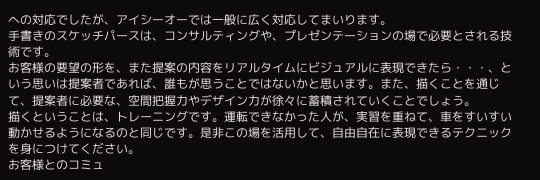への対応でしたが、アイシーオーでは一般に広く対応してまいります。
手書きのスケッチパースは、コンサルティングや、プレゼンテーションの場で必要とされる技術です。
お客様の要望の形を、また提案の内容をリアルタイムにビジュアルに表現できたら・・・、という思いは提案者であれば、誰もが思うことではないかと思います。また、描くことを通じて、提案者に必要な、空間把握力やデザイン力が徐々に蓄積されていくことでしょう。
描くということは、トレーニングです。運転できなかった人が、実習を重ねて、車をすいすい動かせるようになるのと同じです。是非この場を活用して、自由自在に表現できるテクニックを身につけてください。
お客様とのコミュ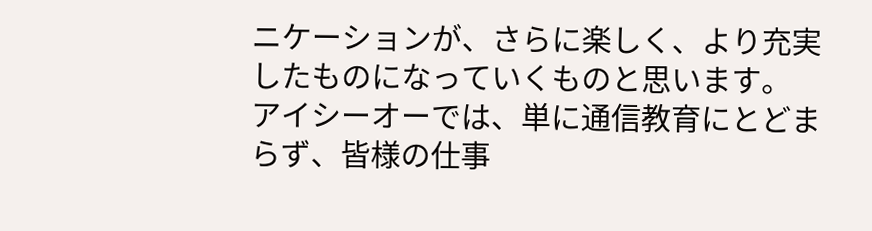ニケーションが、さらに楽しく、より充実したものになっていくものと思います。
アイシーオーでは、単に通信教育にとどまらず、皆様の仕事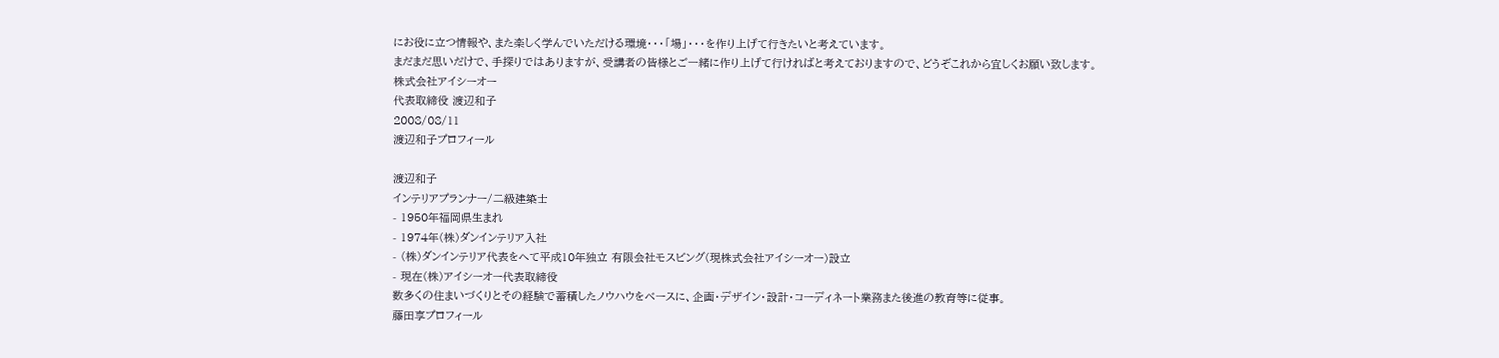にお役に立つ情報や、また楽しく学んでいただける環境・・・「場」・・・を作り上げて行きたいと考えています。
まだまだ思いだけで、手探りではありますが、受講者の皆様とご一緒に作り上げて行ければと考えておりますので、どうぞこれから宜しくお願い致します。
株式会社アイシーオー
代表取締役 渡辺和子
2008/08/11
渡辺和子プロフィール

渡辺和子
インテリアプランナー/二級建築士
- 1950年福岡県生まれ
- 1974年(株)ダンインテリア入社
- (株)ダンインテリア代表をへて平成10年独立 有限会社モスビング(現株式会社アイシーオー)設立
- 現在(株)アイシーオー代表取締役
数多くの住まいづくりとその経験で蓄積したノウハウをベースに、企画・デザイン・設計・コーディネート業務また後進の教育等に従事。
藤田享プロフィール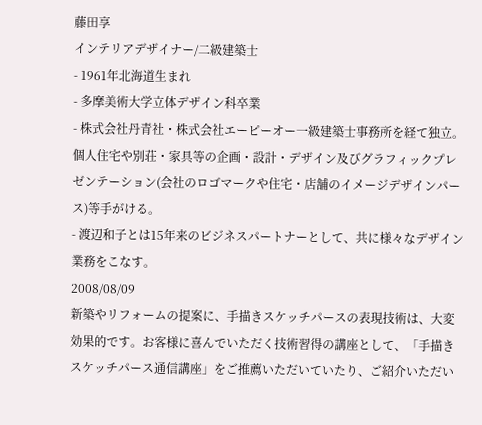藤田享
インテリアデザイナー/二級建築士
- 1961年北海道生まれ
- 多摩美術大学立体デザイン科卒業
- 株式会社丹青社・株式会社エーピーオー一級建築士事務所を経て独立。
個人住宅や別荘・家具等の企画・設計・デザイン及びグラフィックプレゼンテーション(会社のロゴマークや住宅・店舗のイメージデザインパース)等手がける。
- 渡辺和子とは15年来のビジネスパートナーとして、共に様々なデザイン業務をこなす。
2008/08/09
新築やリフォームの提案に、手描きスケッチパースの表現技術は、大変効果的です。お客様に喜んでいただく技術習得の講座として、「手描きスケッチパース通信講座」をご推薦いただいていたり、ご紹介いただい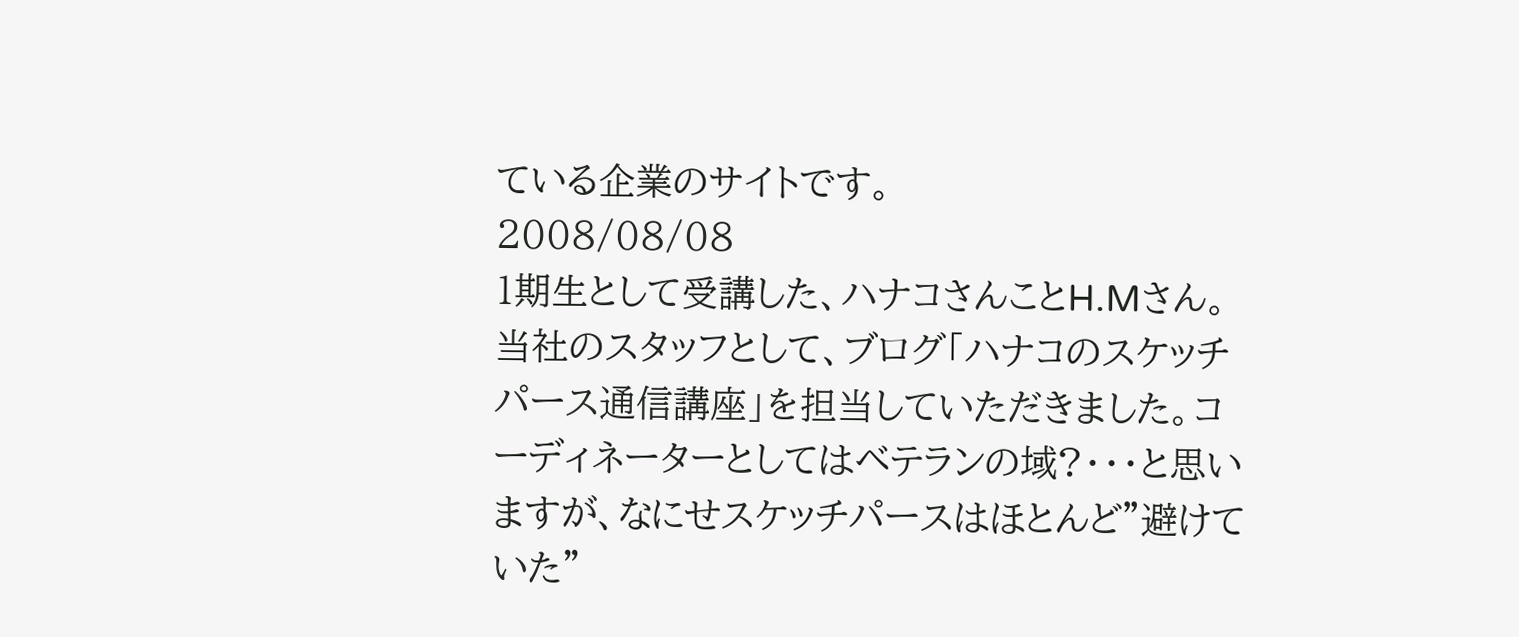ている企業のサイトです。
2008/08/08
1期生として受講した、ハナコさんことH.Mさん。当社のスタッフとして、ブログ「ハナコのスケッチパース通信講座」を担当していただきました。コーディネーターとしてはベテランの域?・・・と思いますが、なにせスケッチパースはほとんど”避けていた”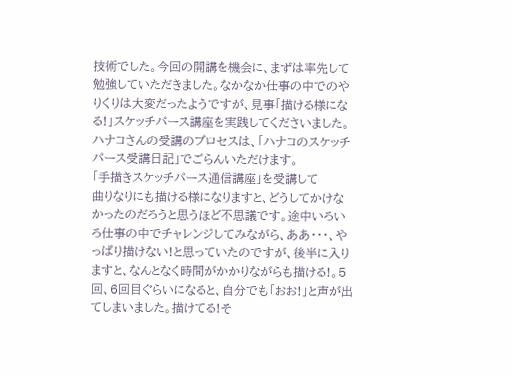技術でした。今回の開講を機会に、まずは率先して勉強していただきました。なかなか仕事の中でのやりくりは大変だったようですが、見事「描ける様になる!」スケッチパース講座を実践してくださいました。
ハナコさんの受講のプロセスは、「ハナコのスケッチパース受講日記」でごらんいただけます。
「手描きスケッチパース通信講座」を受講して
曲りなりにも描ける様になりますと、どうしてかけなかったのだろうと思うほど不思議です。途中いろいろ仕事の中でチャレンジしてみながら、ああ・・・、やっぱり描けない!と思っていたのですが、後半に入りますと、なんとなく時間がかかりながらも描ける!。5回、6回目ぐらいになると、自分でも「おお!」と声が出てしまいました。描けてる!そ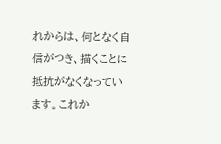れからは、何となく自信がつき、描くことに抵抗がなくなっています。これか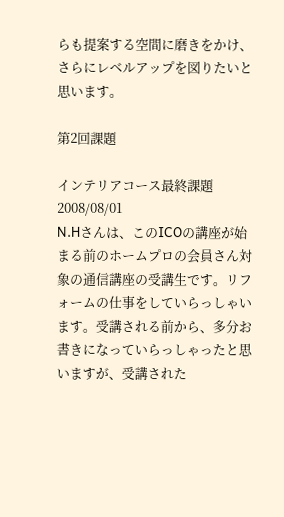らも提案する空間に磨きをかけ、さらにレベルアップを図りたいと思います。

第2回課題

インテリアコース最終課題
2008/08/01
N.Hさんは、このICOの講座が始まる前のホームプロの会員さん対象の通信講座の受講生です。リフォームの仕事をしていらっしゃいます。受講される前から、多分お書きになっていらっしゃったと思いますが、受講された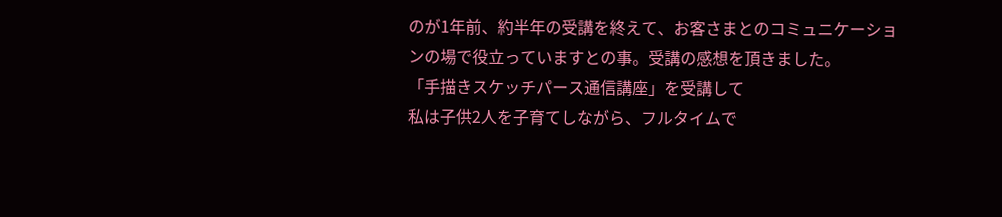のが1年前、約半年の受講を終えて、お客さまとのコミュニケーションの場で役立っていますとの事。受講の感想を頂きました。
「手描きスケッチパース通信講座」を受講して
私は子供2人を子育てしながら、フルタイムで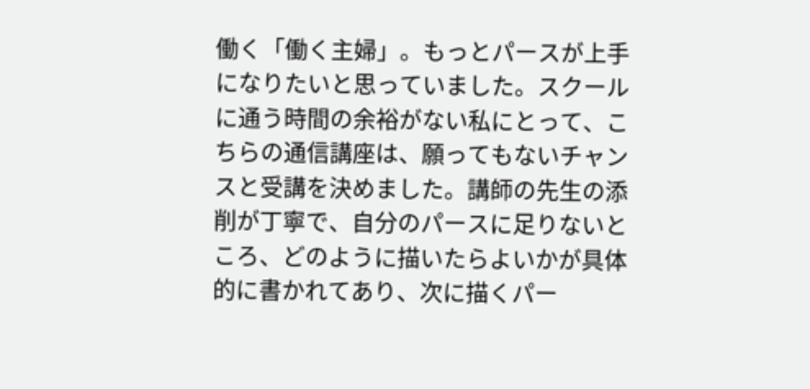働く「働く主婦」。もっとパースが上手になりたいと思っていました。スクールに通う時間の余裕がない私にとって、こちらの通信講座は、願ってもないチャンスと受講を決めました。講師の先生の添削が丁寧で、自分のパースに足りないところ、どのように描いたらよいかが具体的に書かれてあり、次に描くパー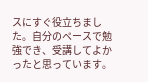スにすぐ役立ちました。自分のペースで勉強でき、受講してよかったと思っています。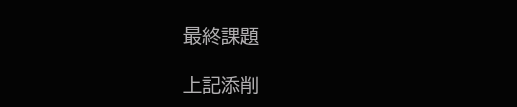最終課題

上記添削